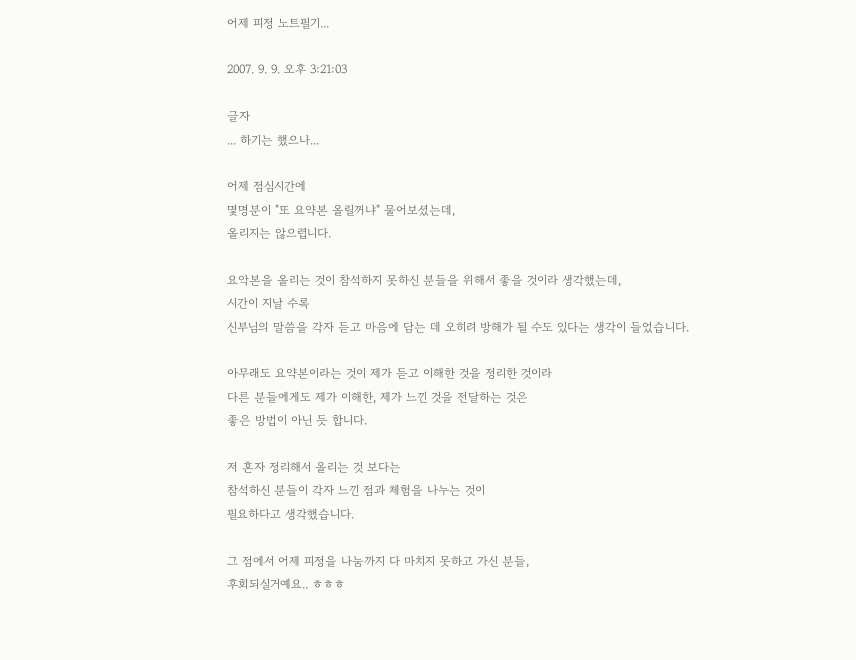어제 피정 노트필기...

2007. 9. 9. 오후 3:21:03

글자
... 하기는 했으나...

어제 점심시간에
몇명분이 "또 요약본 올릴꺼냐" 물어보셨는데,
올리지는 않으렵니다.

요악본을 올리는 것이 참석하지 못하신 분들을 위해서 좋을 것이라 생각했는데,
시간이 지날 수록
신부님의 말씀을 각자 듣고 마음에 담는 데 오히려 방해가 될 수도 있다는 생각이 들었습니다.

아무래도 요약본이라는 것이 제가 듣고 이해한 것을 정리한 것이라
다른 분들에게도 제가 이해한, 제가 느낀 것을 전달하는 것은
좋은 방법이 아닌 듯 합니다.

저 혼자 정리해서 올리는 것 보다는
참석하신 분들이 각자 느낀 점과 체험을 나누는 것이
필요하다고 생각했습니다.

그 점에서 어제 피정을 나눔까지 다 마치지 못하고 가신 분들,
후회되실거예요.. ㅎㅎㅎ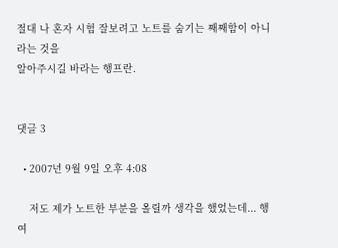절대 나 혼자 시험 잘보려고 노트를 숨기는 째째함이 아니라는 것을
알아주시길 바라는 행프란.


댓글 3

  • 2007년 9월 9일 오후 4:08

    저도 제가 노트한 부분을 올릴까 생각을 했었는데... 행여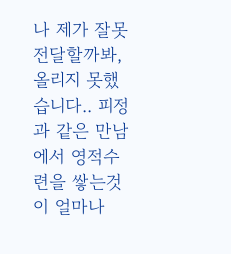나 제가 잘못 전달할까봐, 올리지 못했습니다.. 피정과 같은 만남에서 영적수련을 쌓는것이 얼마나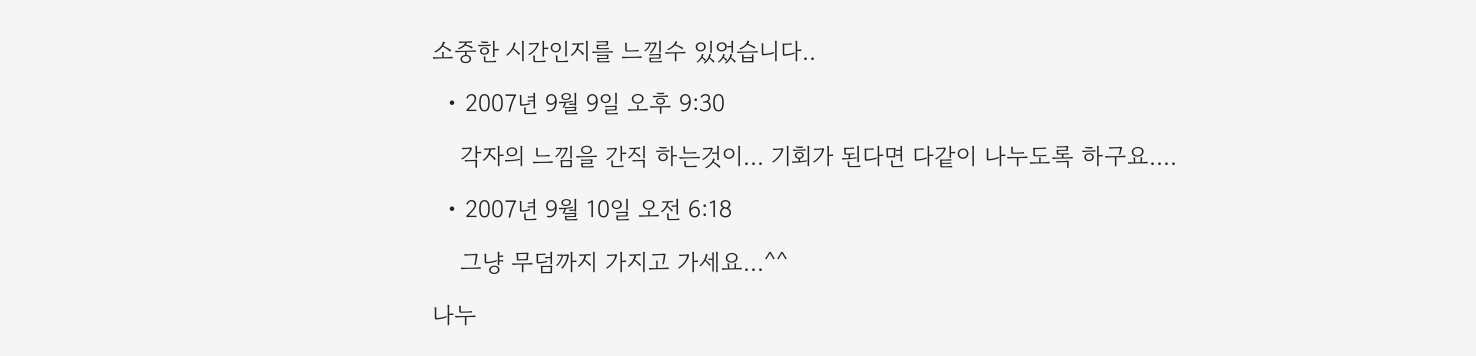소중한 시간인지를 느낄수 있었습니다..

  • 2007년 9월 9일 오후 9:30

    각자의 느낌을 간직 하는것이... 기회가 된다면 다같이 나누도록 하구요....

  • 2007년 9월 10일 오전 6:18

    그냥 무덤까지 가지고 가세요...^^

나누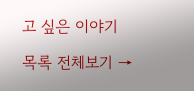고 싶은 이야기

목록 전체보기 →